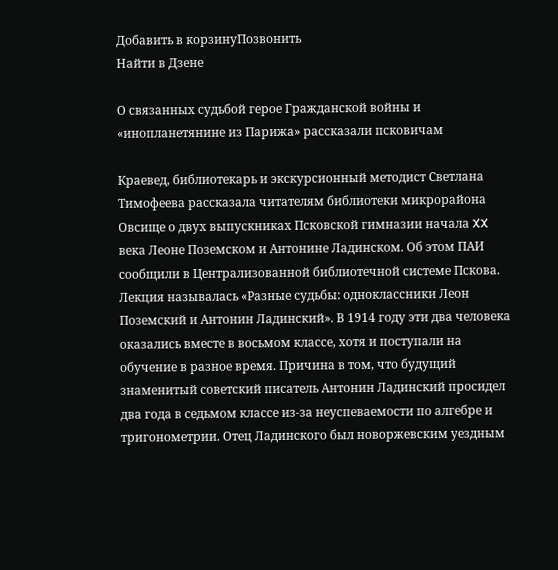Добавить в корзинуПозвонить
Найти в Дзене

О связанных судьбой герое Гражданской войны и «инопланетянине из Парижа» рассказали псковичам

Краевед, библиотекарь и экскурсионный методист Светлана Тимофеева рассказала читателям библиотеки микрорайона Овсище о двух выпускниках Псковской гимназии начала XX века Леоне Поземском и Антонине Ладинском. Об этом ПАИ сообщили в Централизованной библиотечной системе Пскова. Лекция называлась «Разные судьбы: одноклассники Леон Поземский и Антонин Ладинский». В 1914 году эти два человека оказались вместе в восьмом классе, хотя и поступали на обучение в разное время. Причина в том, что будущий знаменитый советский писатель Антонин Ладинский просидел два года в седьмом классе из-за неуспеваемости по алгебре и тригонометрии. Отец Ладинского был новоржевским уездным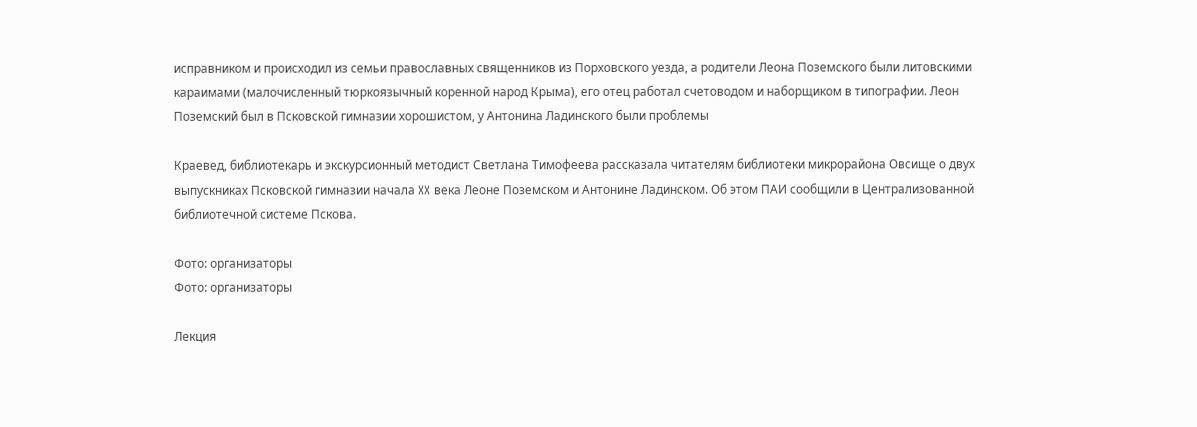исправником и происходил из семьи православных священников из Порховского уезда, а родители Леона Поземского были литовскими караимами (малочисленный тюркоязычный коренной народ Крыма), его отец работал счетоводом и наборщиком в типографии. Леон Поземский был в Псковской гимназии хорошистом, у Антонина Ладинского были проблемы

Краевед, библиотекарь и экскурсионный методист Светлана Тимофеева рассказала читателям библиотеки микрорайона Овсище о двух выпускниках Псковской гимназии начала XX века Леоне Поземском и Антонине Ладинском. Об этом ПАИ сообщили в Централизованной библиотечной системе Пскова.

Фото: организаторы
Фото: организаторы

Лекция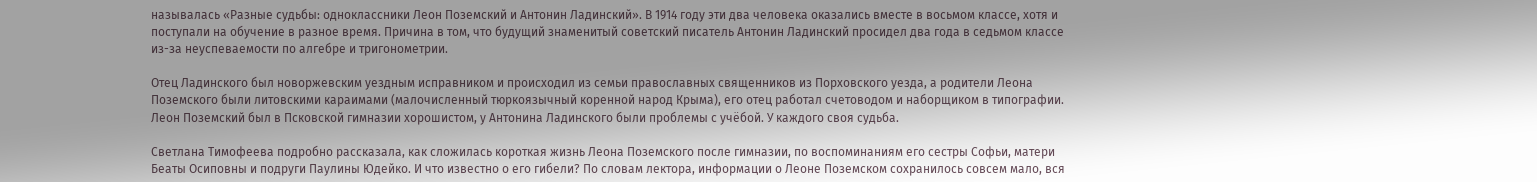называлась «Разные судьбы: одноклассники Леон Поземский и Антонин Ладинский». В 1914 году эти два человека оказались вместе в восьмом классе, хотя и поступали на обучение в разное время. Причина в том, что будущий знаменитый советский писатель Антонин Ладинский просидел два года в седьмом классе из-за неуспеваемости по алгебре и тригонометрии.

Отец Ладинского был новоржевским уездным исправником и происходил из семьи православных священников из Порховского уезда, а родители Леона Поземского были литовскими караимами (малочисленный тюркоязычный коренной народ Крыма), его отец работал счетоводом и наборщиком в типографии. Леон Поземский был в Псковской гимназии хорошистом, у Антонина Ладинского были проблемы с учёбой. У каждого своя судьба.

Светлана Тимофеева подробно рассказала, как сложилась короткая жизнь Леона Поземского после гимназии, по воспоминаниям его сестры Софьи, матери Беаты Осиповны и подруги Паулины Юдейко. И что известно о его гибели? По словам лектора, информации о Леоне Поземском сохранилось совсем мало, вся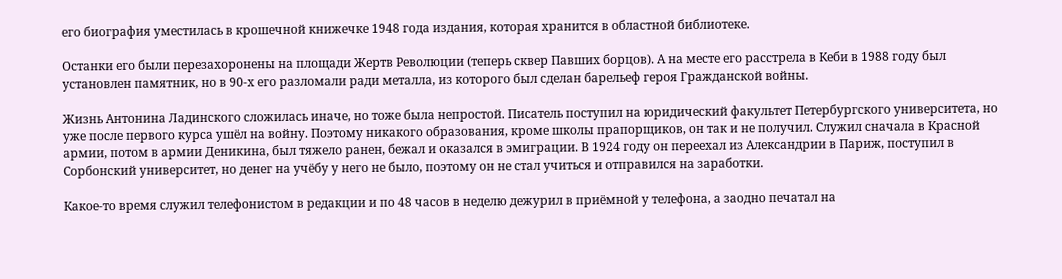его биография уместилась в крошечной книжечке 1948 года издания, которая хранится в областной библиотеке.

Останки его были перезахоронены на площади Жертв Революции (теперь сквер Павших борцов). А на месте его расстрела в Кеби в 1988 году был установлен памятник, но в 90-х его разломали ради металла, из которого был сделан барельеф героя Гражданской войны.

Жизнь Антонина Ладинского сложилась иначе, но тоже была непростой. Писатель поступил на юридический факультет Петербургского университета, но уже после первого курса ушёл на войну. Поэтому никакого образования, кроме школы прапорщиков, он так и не получил. Служил сначала в Красной армии, потом в армии Деникина, был тяжело ранен, бежал и оказался в эмиграции. В 1924 году он переехал из Александрии в Париж, поступил в Сорбонский университет, но денег на учёбу у него не было, поэтому он не стал учиться и отправился на заработки.

Какое-то время служил телефонистом в редакции и по 48 часов в неделю дежурил в приёмной у телефона, а заодно печатал на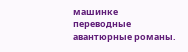машинке переводные авантюрные романы.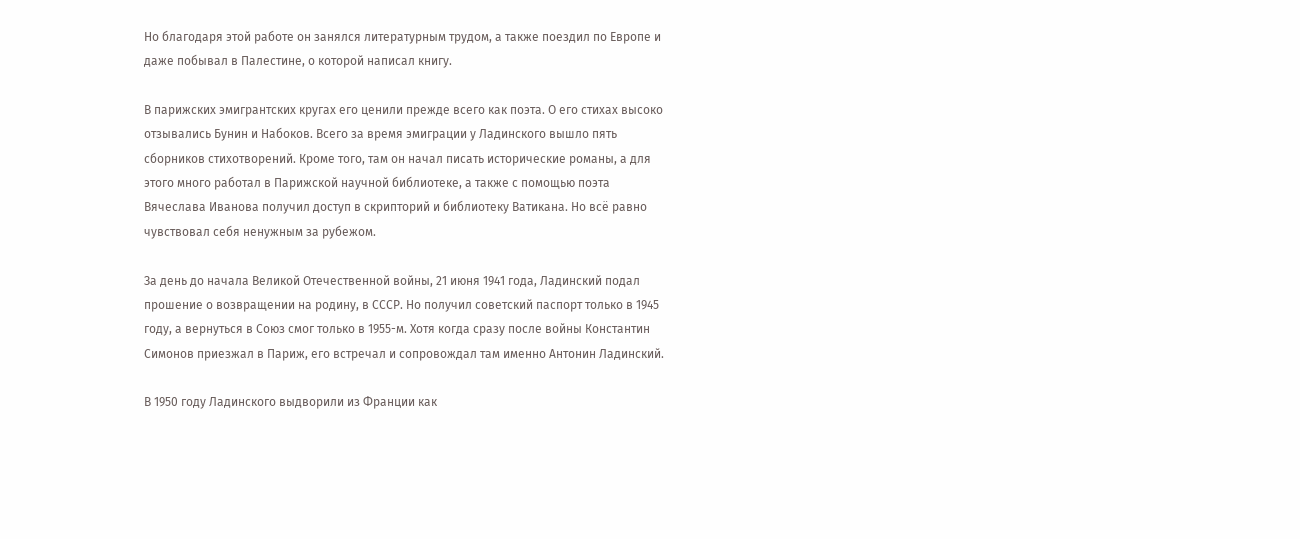Но благодаря этой работе он занялся литературным трудом, а также поездил по Европе и даже побывал в Палестине, о которой написал книгу.

В парижских эмигрантских кругах его ценили прежде всего как поэта. О его стихах высоко отзывались Бунин и Набоков. Всего за время эмиграции у Ладинского вышло пять сборников стихотворений. Кроме того, там он начал писать исторические романы, а для этого много работал в Парижской научной библиотеке, а также с помощью поэта Вячеслава Иванова получил доступ в скрипторий и библиотеку Ватикана. Но всё равно чувствовал себя ненужным за рубежом.

За день до начала Великой Отечественной войны, 21 июня 1941 года, Ладинский подал прошение о возвращении на родину, в СССР. Но получил советский паспорт только в 1945 году, а вернуться в Союз смог только в 1955-м. Хотя когда сразу после войны Константин Симонов приезжал в Париж, его встречал и сопровождал там именно Антонин Ладинский.

В 1950 году Ладинского выдворили из Франции как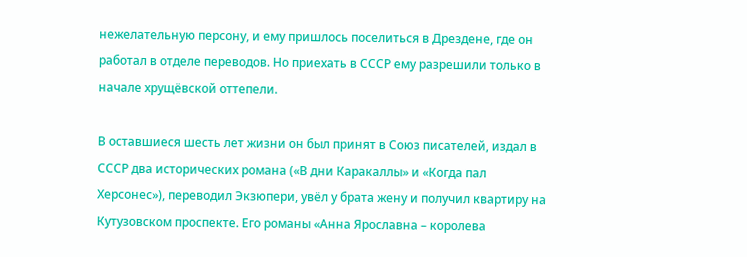нежелательную персону, и ему пришлось поселиться в Дрездене, где он работал в отделе переводов. Но приехать в СССР ему разрешили только в начале хрущёвской оттепели.

В оставшиеся шесть лет жизни он был принят в Союз писателей, издал в СССР два исторических романа («В дни Каракаллы» и «Когда пал Херсонес»), переводил Экзюпери, увёл у брата жену и получил квартиру на Кутузовском проспекте. Его романы «Анна Ярославна – королева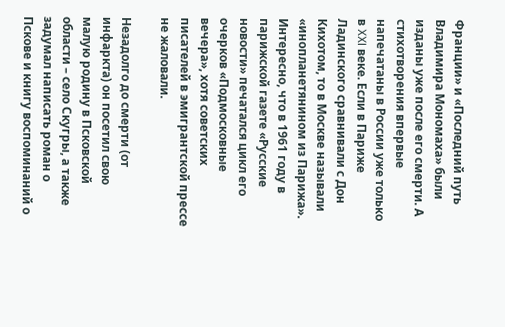Франции» и «Последний путь Владимира Мономаха» были изданы уже после его смерти. А стихотворения впервые напечатаны в России уже только в XXI веке. Если в Париже Ладинского сравнивали с Дон Кихотом, то в Москве называли «инопланетянином из Парижа». Интересно, что в 1961 году в парижской газете «Русские новости» печатался цикл его очерков «Подмосковные вечера», хотя советских писателей в эмигрантской прессе не жаловали.

Незадолго до смерти (от инфаркта) он посетил свою малую родину в Псковской области – село Скугры, а также задумал написать роман о Пскове и книгу воспоминаний о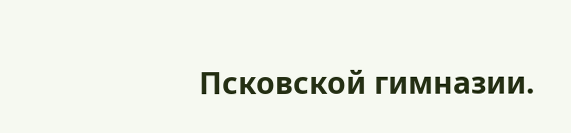Псковской гимназии.